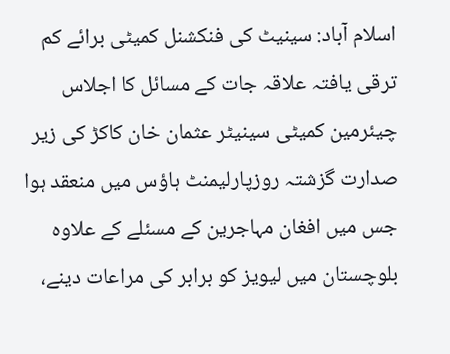اسلام آباد: سینیٹ کی فنکشنل کمیٹی برائے کم ترقی یافتہ علاقہ جات کے مسائل کا اجلاس چیئرمین کمیٹی سینیٹر عثمان خان کاکڑ کی زیر صدارت گزشتہ روزپارلیمنٹ ہاؤس میں منعقد ہوا جس میں افغان مہاجرین کے مسئلے کے علاوہ بلوچستان میں لیویز کو برابر کی مراعات دینے،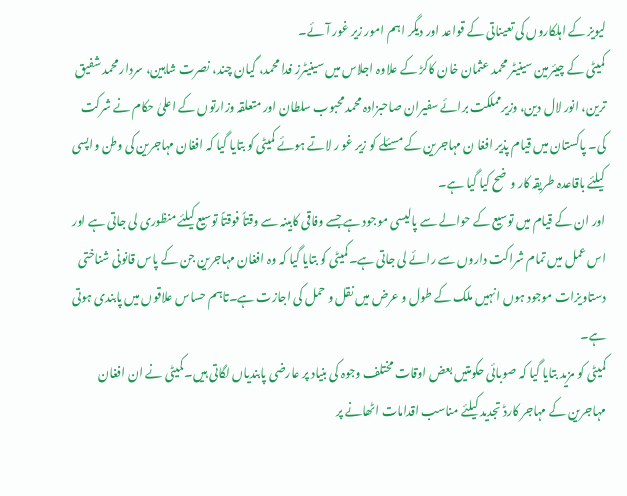لیویز کے اہلکاروں کی تعیناتی کے قواعد اور دیگر اہم امور زیر غور آئے۔
کمیٹی کے چیئرمین سینیٹر محمد عثمان خان کاکڑ کے علاوہ اجلاس میں سینیٹرز فدا محمد، گیان چند، نصرت شاہین، سردار محمد شفیق ترین، انور لال دین، وزیرمملکت برائے سفیران صاحبزادہ محمد محبوب سلطان اور متعلقہ وزارتوں کے اعلیٰ حکام نے شرکت کی۔ پاکستان میں قیام پذیر افغا ن مہاجرین کے مسئلے کو زیر غو ر لاتے ہوئے کمیٹی کو بتایا گیا کہ افغان مہاجرین کی وطن واپسی کیلئے باقاعدہ طریقہ کار وضح کیا گیا ہے۔
اور ان کے قیام میں توسیع کے حوالے سے پالیسی موجود ہے جسے وفاقی کابینہ سے وقتاً فوقتاً توسیع کیلئے منظوری لی جاتی ہے اور اس عمل میں تمام شراکت داروں سے رائے لی جاتی ہے۔کمیٹی کو بتایا گیا کہ وہ افغان مہاجرین جن کے پاس قانونی شناختی دستاویزات موجود ہوں انہیں ملک کے طول و عرض میں نقل و حمل کی اجازت ہے۔تاہم حساس علاقوں میں پابندی ہوتی ہے۔
کمیٹی کو مزید بتایا گیا کہ صوبائی حکومتیں بعض اوقات مختلف وجوہ کی بنیاد پر عارضی پابندیاں لگاتی ہیں۔کمیٹی نے ان افغان مہاجرین کے مہاجر کارڈ تجدید کیلئے مناسب اقدامات اٹھانے پر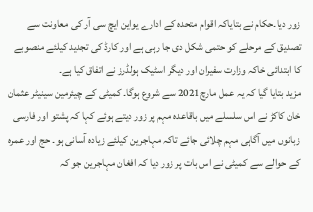زور دیا۔حکام نے بتایاکہ اقوام متحدہ کے ادارے یواین ایچ سی آر کی معاونت سے تصدیق کے مرحلے کو حتمی شکل دی جا رہی ہے اور کارڈ کی تجدید کیلئے منصوبے کا ابتدائی خاکہ وزارت سفیران اور دیگر اسٹیک ہولڈرز نے اتفاق کیا ہے۔
مزید بتایا گیا کہ یہ عمل مارچ2021 سے شروع ہوگا۔ کمیٹی کے چیئرمین سینیٹر عثمان خان کاکڑ نے اس سلسلے میں باقاعدہ مہم پر زور دیتے ہوئے کہا کہ پشتو اور فارسی زبانوں میں آگاہی مہم چلائی جائے تاکہ مہاجرین کیلئے زیادہ آسانی ہو۔ حج اور عمرہ کے حوالے سے کمیٹی نے اس بات پر زور دیا کہ افغان مہاجرین جو کہ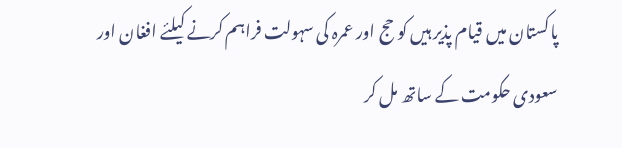پاکستان میں قیام پذیر ہیں کو حج اور عمرہ کی سہولت فراہم کرنے کیلئے افغان اور سعودی حکومت کے ساتھ مل کر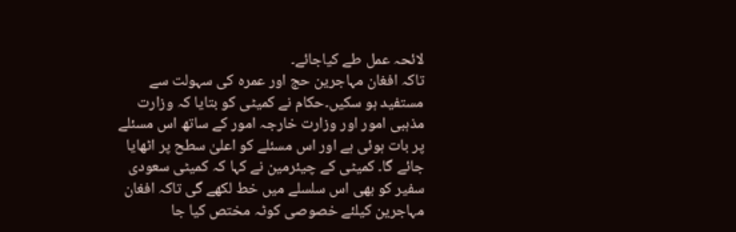لائحہ عمل طے کیاجائے۔
تاکہ افغان مہاجرین حج اور عمرہ کی سہولت سے مستفید ہو سکیں۔حکام نے کمیٹی کو بتایا کہ وزارت مذہبی امور اور وزارت خارجہ امور کے ساتھ اس مسئلے پر بات ہوئی ہے اور اس مسئلے کو اعلیٰ سطح پر اٹھایا جائے گا۔ کمیٹی کے چیئرمین نے کہا کہ کمیٹی سعودی سفیر کو بھی اس سلسلے میں خط لکھے گی تاکہ افغان مہاجرین کیلئے خصوصی کوٹہ مختص کیا جا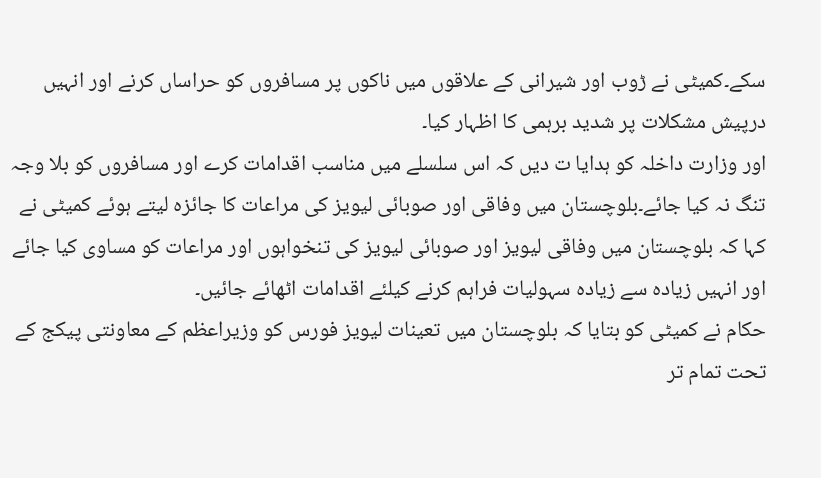سکے۔کمیٹی نے ڑوب اور شیرانی کے علاقوں میں ناکوں پر مسافروں کو حراساں کرنے اور انہیں درپیش مشکلات پر شدید برہمی کا اظہار کیا۔
اور وزارت داخلہ کو ہدایا ت دیں کہ اس سلسلے میں مناسب اقدامات کرے اور مسافروں کو بلا وجہ تنگ نہ کیا جائے۔بلوچستان میں وفاقی اور صوبائی لیویز کی مراعات کا جائزہ لیتے ہوئے کمیٹی نے کہا کہ بلوچستان میں وفاقی لیویز اور صوبائی لیویز کی تنخواہوں اور مراعات کو مساوی کیا جائے اور انہیں زیادہ سے زیادہ سہولیات فراہم کرنے کیلئے اقدامات اٹھائے جائیں۔
حکام نے کمیٹی کو بتایا کہ بلوچستان میں تعینات لیویز فورس کو وزیراعظم کے معاونتی پیکج کے تحت تمام تر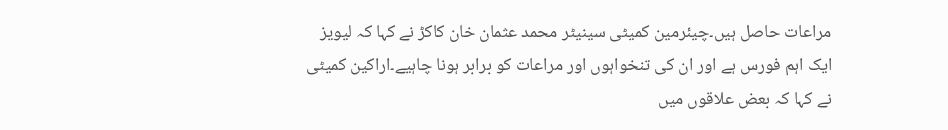مراعات حاصل ہیں۔چیئرمین کمیٹی سینیٹر محمد عثمان خان کاکڑ نے کہا کہ لیویز ایک اہم فورس ہے اور ان کی تنخواہوں اور مراعات کو برابر ہونا چاہیے۔اراکین کمیٹی نے کہا کہ بعض علاقوں میں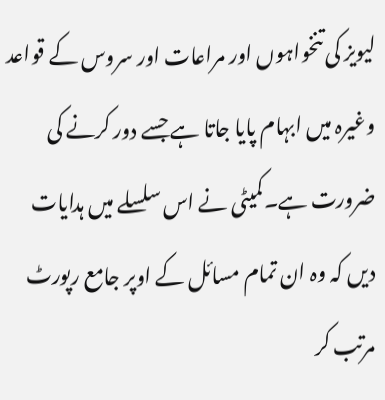لیویز کی تنخواہوں اور مراعات اور سروس کے قواعد وغیرہ میں ابہام پایا جاتا ہے جسے دور کرنے کی ضرورت ہے۔کمیٹی نے اس سلسلے میں ہدایات دیں کہ وہ ان تمام مسائل کے اوپر جامع رپورٹ مرتب کر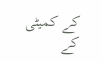کے کمیٹی کے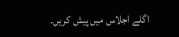اگلے اجلاس میں پیش کریں۔